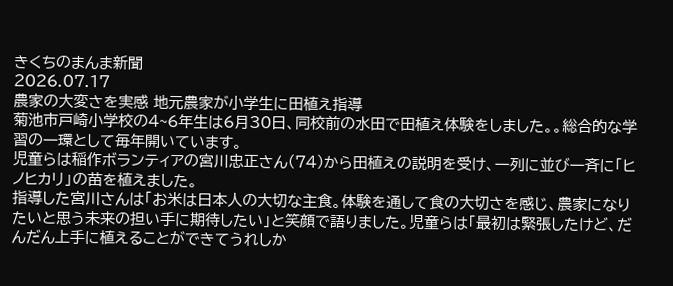きくちのまんま新聞
2026.07.17
農家の大変さを実感 地元農家が小学生に田植え指導
菊池市戸崎小学校の4~6年生は6月30日、同校前の水田で田植え体験をしました。。総合的な学習の一環として毎年開いています。
児童らは稲作ボランティアの宮川忠正さん(74)から田植えの説明を受け、一列に並び一斉に「ヒノヒカリ」の苗を植えました。
指導した宮川さんは「お米は日本人の大切な主食。体験を通して食の大切さを感じ、農家になりたいと思う未来の担い手に期待したい」と笑顔で語りました。児童らは「最初は緊張したけど、だんだん上手に植えることができてうれしか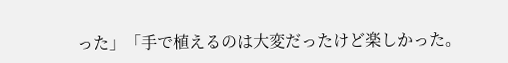った」「手で植えるのは大変だったけど楽しかった。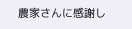農家さんに感謝し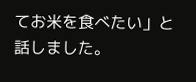てお米を食べたい」と話しました。